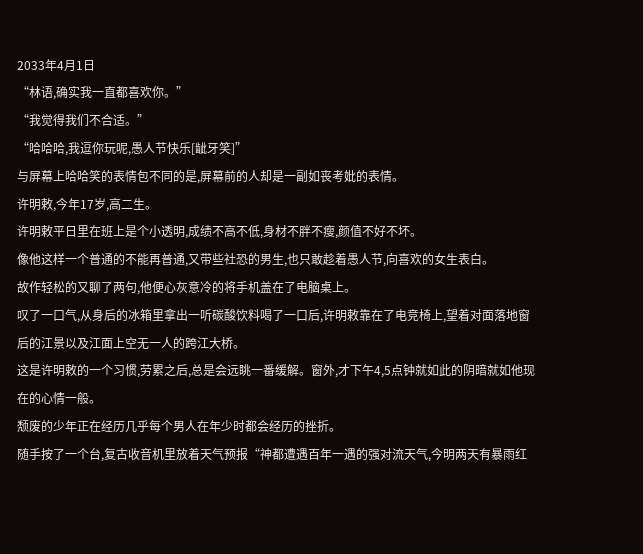2033年4月1日
“林语,确实我一直都喜欢你。”
“我觉得我们不合适。”
“哈哈哈,我逗你玩呢,愚人节快乐[龇牙笑]”
与屏幕上哈哈笑的表情包不同的是,屏幕前的人却是一副如丧考妣的表情。
许明敕,今年17岁,高二生。
许明敕平日里在班上是个小透明,成绩不高不低,身材不胖不瘦,颜值不好不坏。
像他这样一个普通的不能再普通,又带些社恐的男生,也只敢趁着愚人节,向喜欢的女生表白。
故作轻松的又聊了两句,他便心灰意冷的将手机盖在了电脑桌上。
叹了一口气,从身后的冰箱里拿出一听碳酸饮料喝了一口后,许明敕靠在了电竞椅上,望着对面落地窗后的江景以及江面上空无一人的跨江大桥。
这是许明敕的一个习惯,劳累之后,总是会远眺一番缓解。窗外,才下午4,5点钟就如此的阴暗就如他现在的心情一般。
颓废的少年正在经历几乎每个男人在年少时都会经历的挫折。
随手按了一个台,复古收音机里放着天气预报“神都遭遇百年一遇的强对流天气,今明两天有暴雨红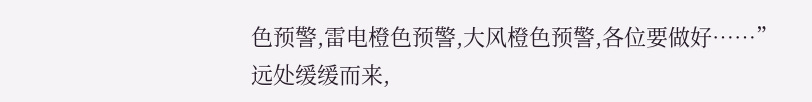色预警,雷电橙色预警,大风橙色预警,各位要做好……”
远处缓缓而来,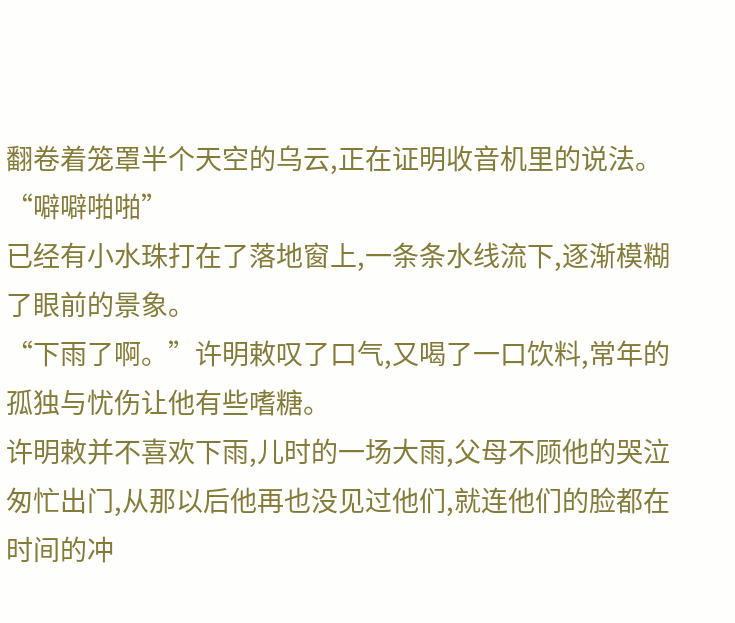翻卷着笼罩半个天空的乌云,正在证明收音机里的说法。
“噼噼啪啪”
已经有小水珠打在了落地窗上,一条条水线流下,逐渐模糊了眼前的景象。
“下雨了啊。”许明敕叹了口气,又喝了一口饮料,常年的孤独与忧伤让他有些嗜糖。
许明敕并不喜欢下雨,儿时的一场大雨,父母不顾他的哭泣匆忙出门,从那以后他再也没见过他们,就连他们的脸都在时间的冲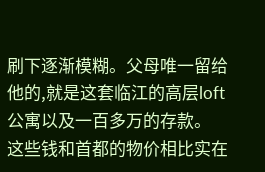刷下逐渐模糊。父母唯一留给他的,就是这套临江的高层loft公寓以及一百多万的存款。
这些钱和首都的物价相比实在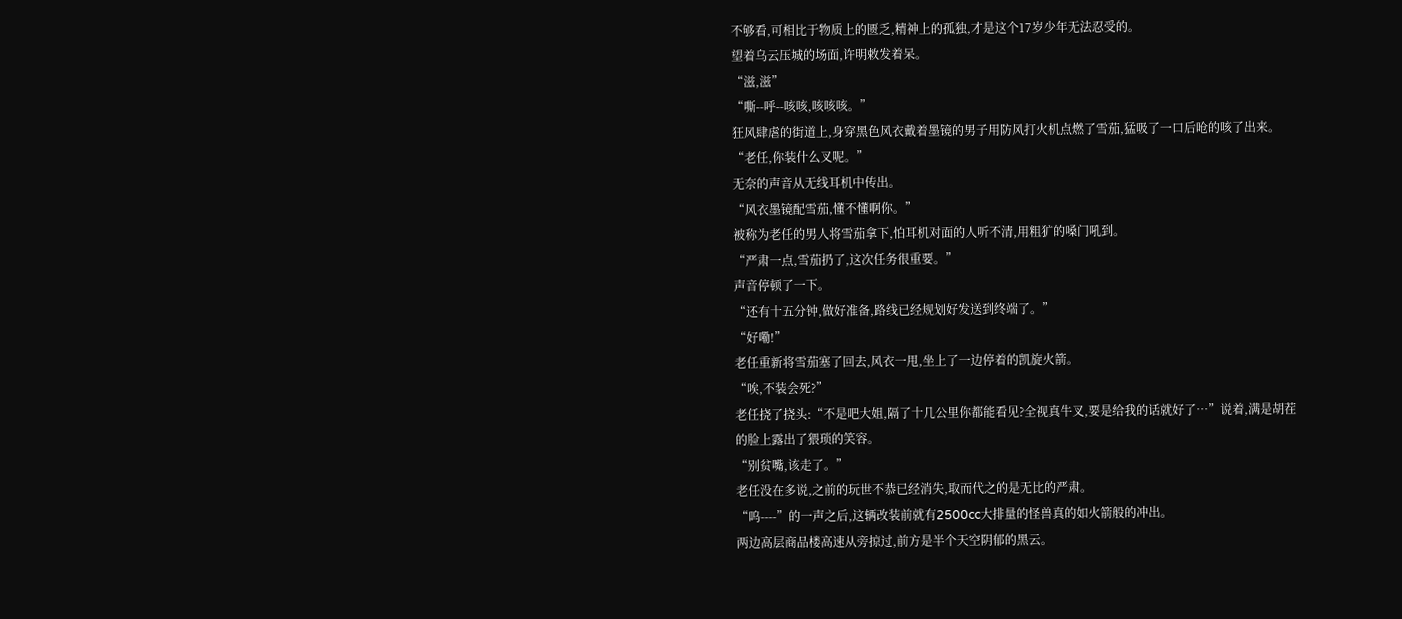不够看,可相比于物质上的匮乏,精神上的孤独,才是这个17岁少年无法忍受的。
望着乌云压城的场面,许明敕发着呆。
“滋,滋”
“嘶--呼--咳咳,咳咳咳。”
狂风肆虐的街道上,身穿黑色风衣戴着墨镜的男子用防风打火机点燃了雪茄,猛吸了一口后呛的咳了出来。
“老任,你装什么叉呢。”
无奈的声音从无线耳机中传出。
“风衣墨镜配雪茄,懂不懂啊你。”
被称为老任的男人将雪茄拿下,怕耳机对面的人听不清,用粗犷的嗓门吼到。
“严肃一点,雪茄扔了,这次任务很重要。”
声音停顿了一下。
“还有十五分钟,做好准备,路线已经规划好发送到终端了。”
“好嘞!”
老任重新将雪茄塞了回去,风衣一甩,坐上了一边停着的凯旋火箭。
“唉,不装会死?”
老任挠了挠头:“不是吧大姐,隔了十几公里你都能看见?全视真牛叉,要是给我的话就好了…”说着,满是胡茬的脸上露出了猥琐的笑容。
“别贫嘴,该走了。”
老任没在多说,之前的玩世不恭已经消失,取而代之的是无比的严肃。
“呜----”的一声之后,这辆改装前就有2500cc大排量的怪兽真的如火箭般的冲出。
两边高层商品楼高速从旁掠过,前方是半个天空阴郁的黑云。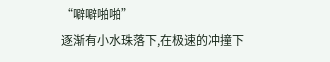“噼噼啪啪”
逐渐有小水珠落下,在极速的冲撞下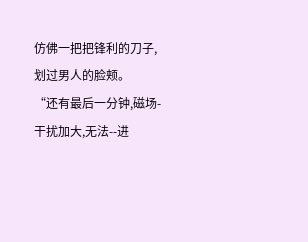仿佛一把把锋利的刀子,划过男人的脸颊。
“还有最后一分钟,磁场-干扰加大,无法--进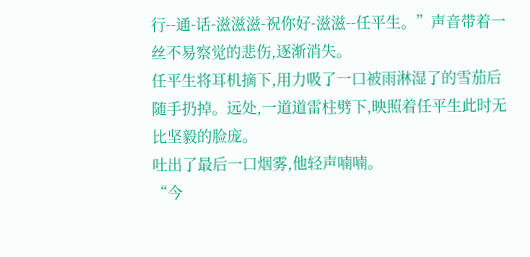行--通-话-滋滋滋-祝你好-滋滋--任平生。”声音带着一丝不易察觉的悲伤,逐渐消失。
任平生将耳机摘下,用力吸了一口被雨淋湿了的雪茄后随手扔掉。远处,一道道雷柱劈下,映照着任平生此时无比坚毅的脸庞。
吐出了最后一口烟雾,他轻声喃喃。
“今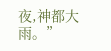夜,神都大雨。”